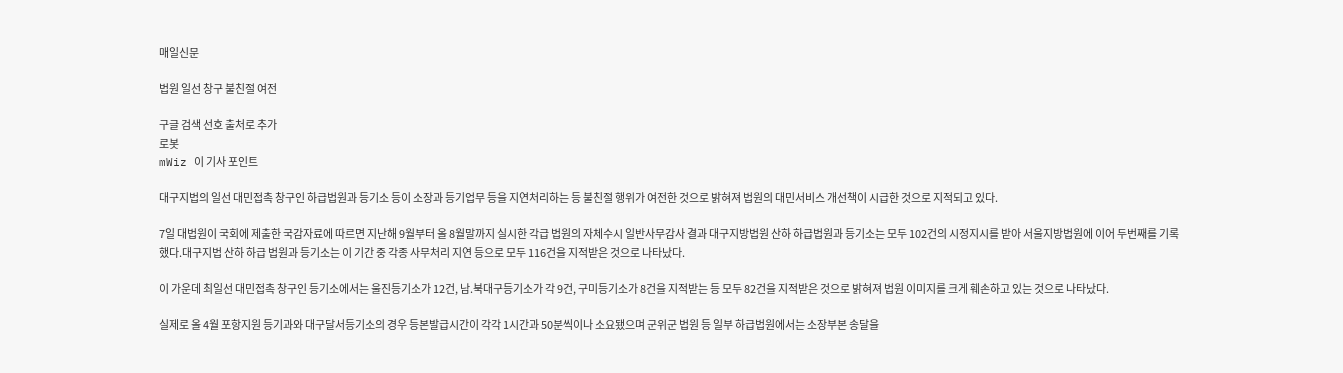매일신문

법원 일선 창구 불친절 여전

구글 검색 선호 출처로 추가
로봇
mWiz 이 기사 포인트

대구지법의 일선 대민접촉 창구인 하급법원과 등기소 등이 소장과 등기업무 등을 지연처리하는 등 불친절 행위가 여전한 것으로 밝혀져 법원의 대민서비스 개선책이 시급한 것으로 지적되고 있다.

7일 대법원이 국회에 제출한 국감자료에 따르면 지난해 9월부터 올 8월말까지 실시한 각급 법원의 자체수시 일반사무감사 결과 대구지방법원 산하 하급법원과 등기소는 모두 102건의 시정지시를 받아 서울지방법원에 이어 두번째를 기록했다.대구지법 산하 하급 법원과 등기소는 이 기간 중 각종 사무처리 지연 등으로 모두 116건을 지적받은 것으로 나타났다.

이 가운데 최일선 대민접촉 창구인 등기소에서는 울진등기소가 12건, 남.북대구등기소가 각 9건, 구미등기소가 8건을 지적받는 등 모두 82건을 지적받은 것으로 밝혀져 법원 이미지를 크게 훼손하고 있는 것으로 나타났다.

실제로 올 4월 포항지원 등기과와 대구달서등기소의 경우 등본발급시간이 각각 1시간과 50분씩이나 소요됐으며 군위군 법원 등 일부 하급법원에서는 소장부본 송달을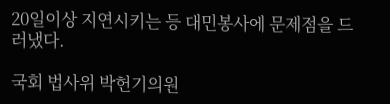20일이상 지연시키는 등 대민봉사에 문제점을 드러냈다.

국회 법사위 박헌기의원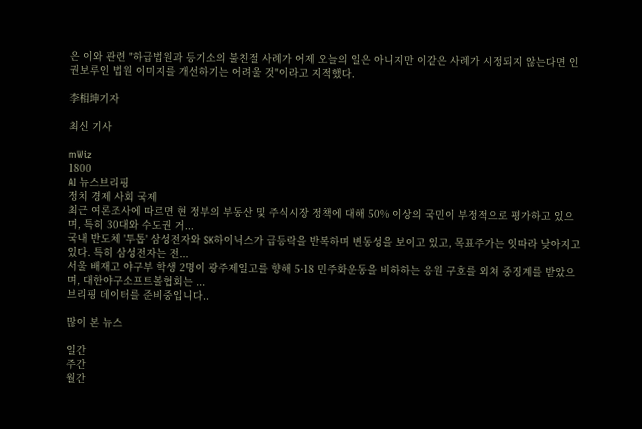은 이와 관련 "하급법원과 등기소의 불친절 사례가 어제 오늘의 일은 아니지만 이같은 사례가 시정되지 않는다면 인권보루인 법원 이미지를 개선하기는 어려울 것"이라고 지적했다.

李相坤기자

최신 기사

mWiz
1800
AI 뉴스브리핑
정치 경제 사회 국제
최근 여론조사에 따르면 현 정부의 부동산 및 주식시장 정책에 대해 50% 이상의 국민이 부정적으로 평가하고 있으며, 특히 30대와 수도권 거...
국내 반도체 '투톱' 삼성전자와 SK하이닉스가 급등락을 반복하며 변동성을 보이고 있고, 목표주가는 잇따라 낮아지고 있다. 특히 삼성전자는 전...
서울 배재고 야구부 학생 2명이 광주제일고를 향해 5·18 민주화운동을 비하하는 응원 구호를 외쳐 중징계를 받았으며, 대한야구소프트볼협회는 ...
브리핑 데이터를 준비중입니다..

많이 본 뉴스

일간
주간
월간